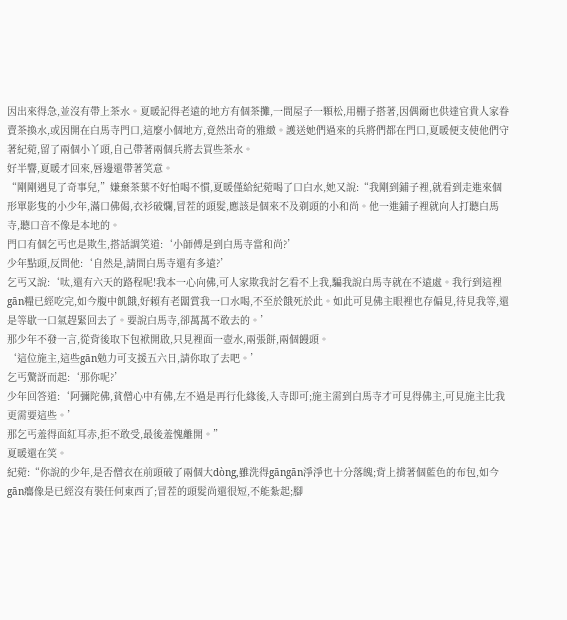因出來得急,並沒有帶上茶水。夏暖記得老遠的地方有個茶攤,一間屋子一顆松,用棚子搭著,因偶爾也供達官貴人家眷賣茶換水,或因開在白馬寺門口,這麼小個地方,竟然出奇的雅緻。護送她們過來的兵將們都在門口,夏暖便支使他們守著紀菀,留了兩個小丫頭,自己帶著兩個兵將去買些茶水。
好半響,夏暖才回來,唇邊還帶著笑意。
“剛剛遇見了奇事兒,”嫌棄茶葉不好怕喝不慣,夏暖僅給紀菀喝了口白水,她又說:“我剛到鋪子裡,就看到走進來個形單影隻的小少年,滿口佛偈,衣衫破爛,冒茬的頭髮,應該是個來不及剃頭的小和尚。他一進鋪子裡就向人打聽白馬寺,聽口音不像是本地的。
門口有個乞丐也是欺生,搭話調笑道:‘小師傅是到白馬寺當和尚?’
少年點頭,反問他:‘自然是,請問白馬寺還有多遠?’
乞丐又說:‘呔,還有六天的路程呢!我本一心向佛,可人家欺我討乞看不上我,騙我說白馬寺就在不遠處。我行到這裡gān糧已經吃完,如今腹中飢餓,好賴有老闆賞我一口水喝,不至於餓死於此。如此可見佛主眼裡也存偏見,待見我等,還是等歇一口氣趕緊回去了。要說白馬寺,卻萬萬不敢去的。’
那少年不發一言,從背後取下包袱開啟,只見裡面一壺水,兩張餅,兩個饅頭。
‘這位施主,這些gān勉力可支援五六日,請你取了去吧。’
乞丐驚訝而起:‘那你呢?’
少年回答道:‘阿彌陀佛,貧僧心中有佛,左不過是再行化緣後,入寺即可;施主需到白馬寺才可見得佛主,可見施主比我更需要這些。’
那乞丐羞得面紅耳赤,拒不敢受,最後羞愧離開。”
夏暖還在笑。
紀菀:“你說的少年,是否僧衣在前頭破了兩個大dòng,雖洗得gāngān淨淨也十分落魄;背上揹著個藍色的布包,如今gān癟像是已經沒有裝任何東西了;冒茬的頭髮尚還很短,不能紮起;腳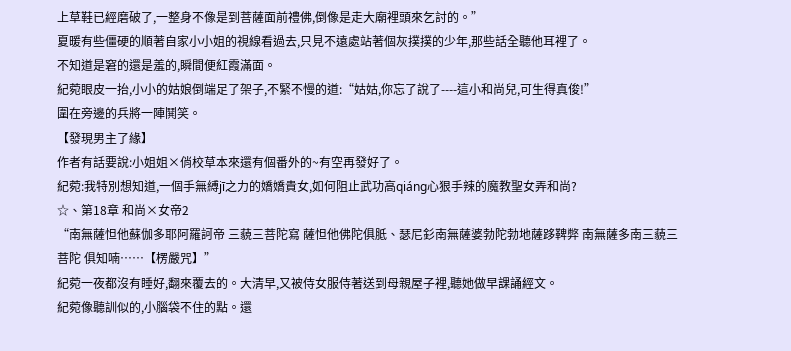上草鞋已經磨破了,一整身不像是到菩薩面前禮佛,倒像是走大廟裡頭來乞討的。”
夏暖有些僵硬的順著自家小小姐的視線看過去,只見不遠處站著個灰撲撲的少年,那些話全聽他耳裡了。
不知道是窘的還是羞的,瞬間便紅霞滿面。
紀菀眼皮一抬,小小的姑娘倒端足了架子,不緊不慢的道:“姑姑,你忘了說了----這小和尚兒,可生得真俊!”
圍在旁邊的兵將一陣鬨笑。
【發現男主了緣】
作者有話要說:小姐姐×俏校草本來還有個番外的~有空再發好了。
紀菀:我特別想知道,一個手無縛jī之力的嬌嬌貴女,如何阻止武功高qiáng心狠手辣的魔教聖女弄和尚?
☆、第18章 和尚×女帝2
“南無薩怛他蘇伽多耶阿羅訶帝 三藐三菩陀寫 薩怛他佛陀俱胝、瑟尼釤南無薩婆勃陀勃地薩跢鞞弊 南無薩多南三藐三菩陀 俱知喃……【楞嚴咒】”
紀菀一夜都沒有睡好,翻來覆去的。大清早,又被侍女服侍著送到母親屋子裡,聽她做早課誦經文。
紀菀像聽訓似的,小腦袋不住的點。還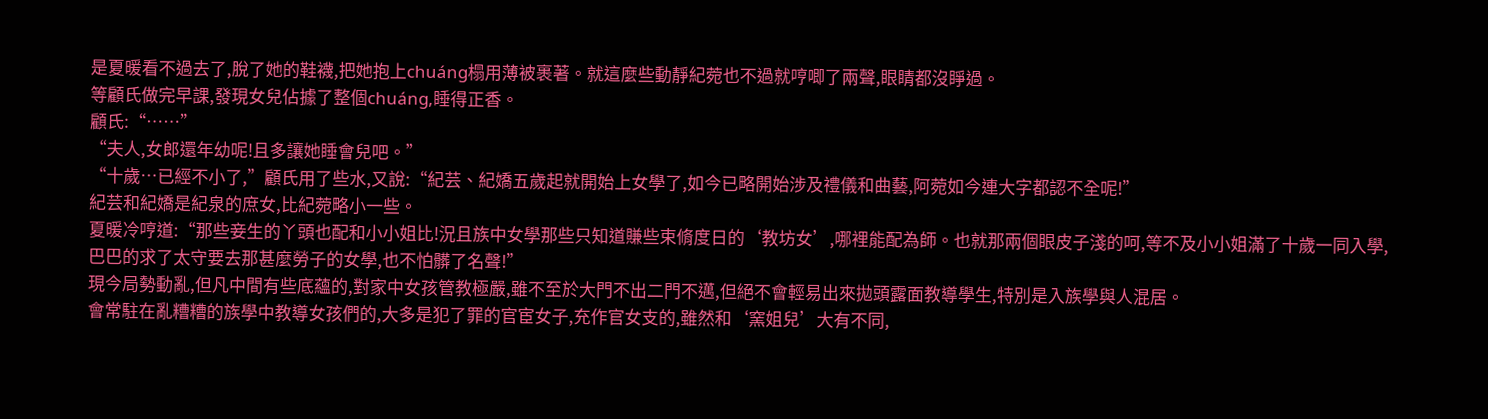是夏暖看不過去了,脫了她的鞋襪,把她抱上chuáng榻用薄被裹著。就這麼些動靜紀菀也不過就哼唧了兩聲,眼睛都沒睜過。
等顧氏做完早課,發現女兒佔據了整個chuáng,睡得正香。
顧氏:“……”
“夫人,女郎還年幼呢!且多讓她睡會兒吧。”
“十歲…已經不小了,”顧氏用了些水,又說:“紀芸、紀嬌五歲起就開始上女學了,如今已略開始涉及禮儀和曲藝,阿菀如今連大字都認不全呢!”
紀芸和紀嬌是紀泉的庶女,比紀菀略小一些。
夏暖冷哼道:“那些妾生的丫頭也配和小小姐比!況且族中女學那些只知道賺些束脩度日的‘教坊女’,哪裡能配為師。也就那兩個眼皮子淺的呵,等不及小小姐滿了十歲一同入學,巴巴的求了太守要去那甚麼勞子的女學,也不怕髒了名聲!”
現今局勢動亂,但凡中間有些底蘊的,對家中女孩管教極嚴,雖不至於大門不出二門不邁,但絕不會輕易出來拋頭露面教導學生,特別是入族學與人混居。
會常駐在亂糟糟的族學中教導女孩們的,大多是犯了罪的官宦女子,充作官女支的,雖然和‘窯姐兒’大有不同,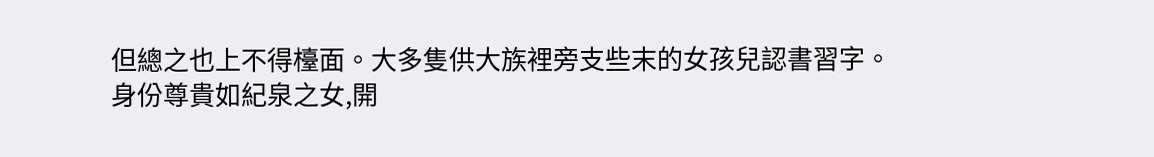但總之也上不得檯面。大多隻供大族裡旁支些末的女孩兒認書習字。
身份尊貴如紀泉之女,開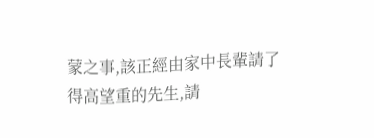蒙之事,該正經由家中長輩請了得高望重的先生,請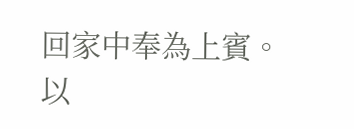回家中奉為上賓。以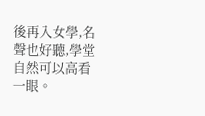後再入女學,名聲也好聽,學堂自然可以高看一眼。